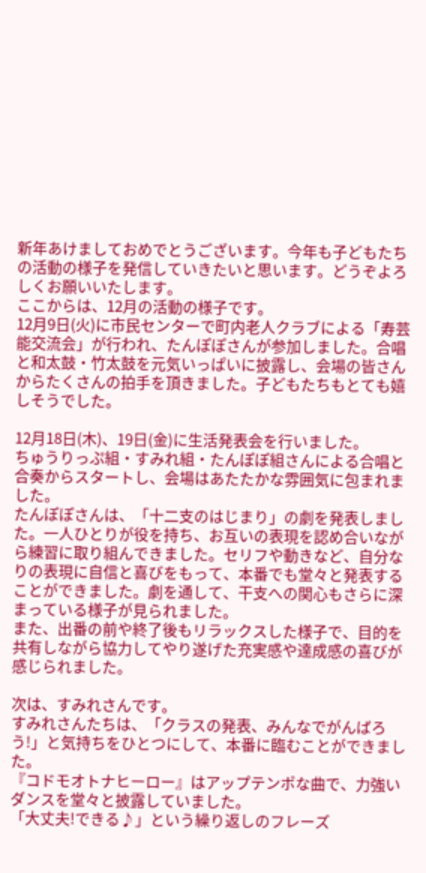新年あけましておめでとうございます。今年も子どもたちの活動の様子を発信していきたいと思います。どうぞよろしくお願いいたします。
ここからは、12月の活動の様子です。
12月9日(火)に市民センターで町内老人クラブによる「寿芸能交流会」が行われ、たんぽぽさんが参加しました。合唱と和太鼓・竹太鼓を元気いっぱいに披露し、会場の皆さんからたくさんの拍手を頂きました。子どもたちもとても嬉しそうでした。

12月18日(木)、19日(金)に生活発表会を行いました。
ちゅうりっぷ組・すみれ組・たんぽぽ組さんによる合唱と合奏からスタートし、会場はあたたかな雰囲気に包まれました。
たんぽぽさんは、「十二支のはじまり」の劇を発表しました。一人ひとりが役を持ち、お互いの表現を認め合いながら練習に取り組んできました。セリフや動きなど、自分なりの表現に自信と喜びをもって、本番でも堂々と発表することができました。劇を通して、干支への関心もさらに深まっている様子が見られました。
また、出番の前や終了後もリラックスした様子で、目的を共有しながら協力してやり遂げた充実感や達成感の喜びが感じられました。

次は、すみれさんです。
すみれさんたちは、「クラスの発表、みんなでがんばろう!」と気持ちをひとつにして、本番に臨むことができました。
『コドモオトナヒーロー』はアップテンポな曲で、力強いダンスを堂々と披露していました。
「大丈夫!できる♪」という繰り返しのフレーズ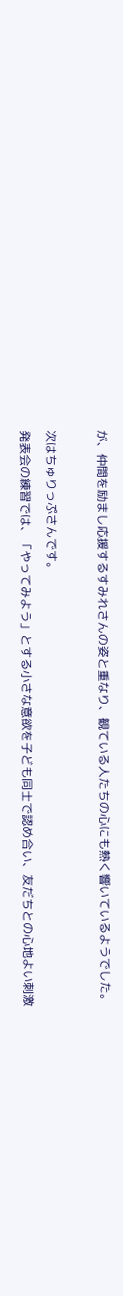が、仲間を励まし応援するすみれさんの姿と重なり、観ている人たちの心にも熱く響いているようでした。

次はちゅりっぷさんです。
発表会の練習では、「やってみよう」とする小さな意欲を子ども同士で認め合い、友だちとの心地よい刺激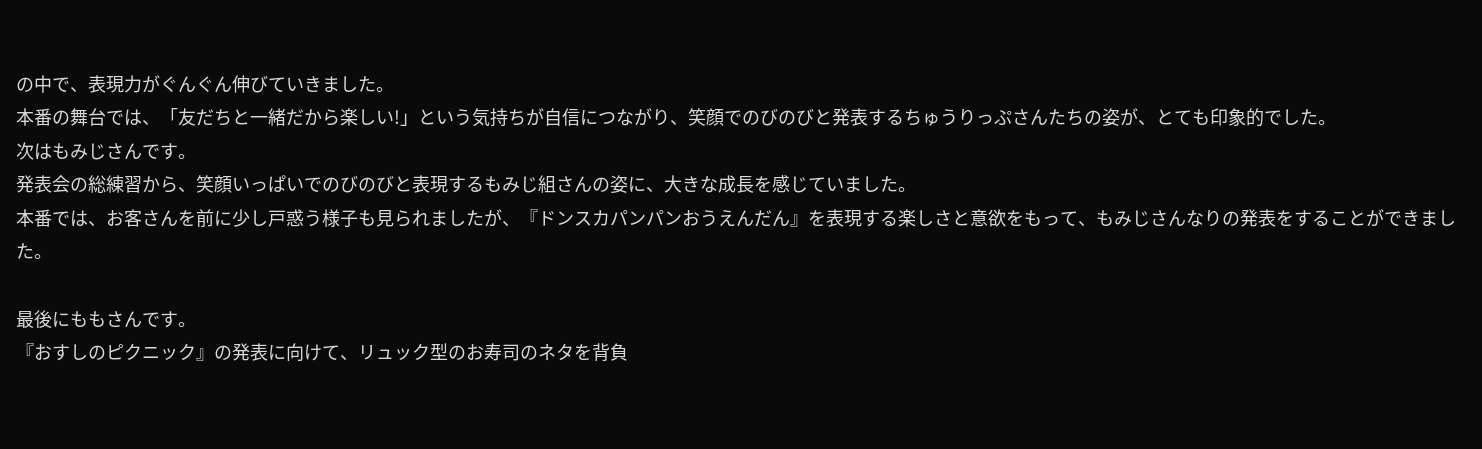の中で、表現力がぐんぐん伸びていきました。
本番の舞台では、「友だちと一緒だから楽しい!」という気持ちが自信につながり、笑顔でのびのびと発表するちゅうりっぷさんたちの姿が、とても印象的でした。
次はもみじさんです。
発表会の総練習から、笑顔いっぱいでのびのびと表現するもみじ組さんの姿に、大きな成長を感じていました。
本番では、お客さんを前に少し戸惑う様子も見られましたが、『ドンスカパンパンおうえんだん』を表現する楽しさと意欲をもって、もみじさんなりの発表をすることができました。

最後にももさんです。
『おすしのピクニック』の発表に向けて、リュック型のお寿司のネタを背負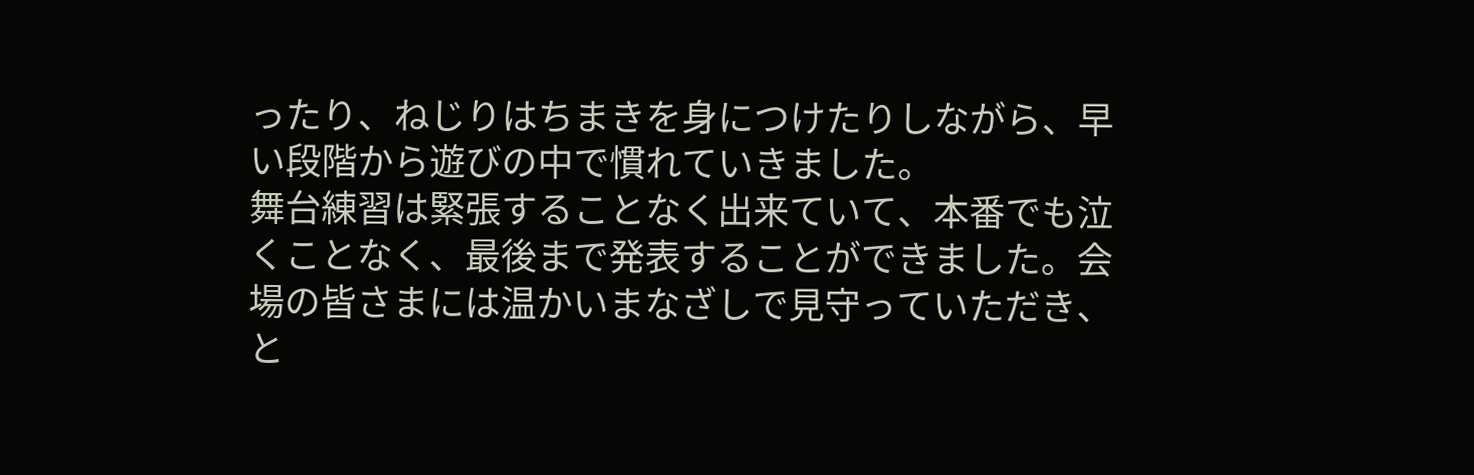ったり、ねじりはちまきを身につけたりしながら、早い段階から遊びの中で慣れていきました。
舞台練習は緊張することなく出来ていて、本番でも泣くことなく、最後まで発表することができました。会場の皆さまには温かいまなざしで見守っていただき、と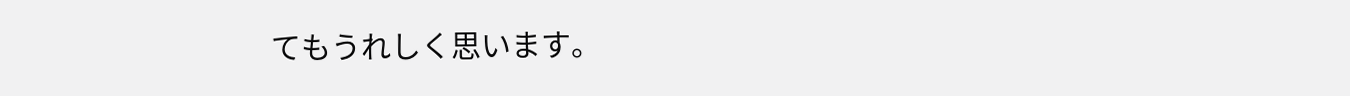てもうれしく思います。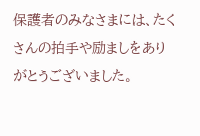保護者のみなさまには、たくさんの拍手や励ましをありがとうございました。